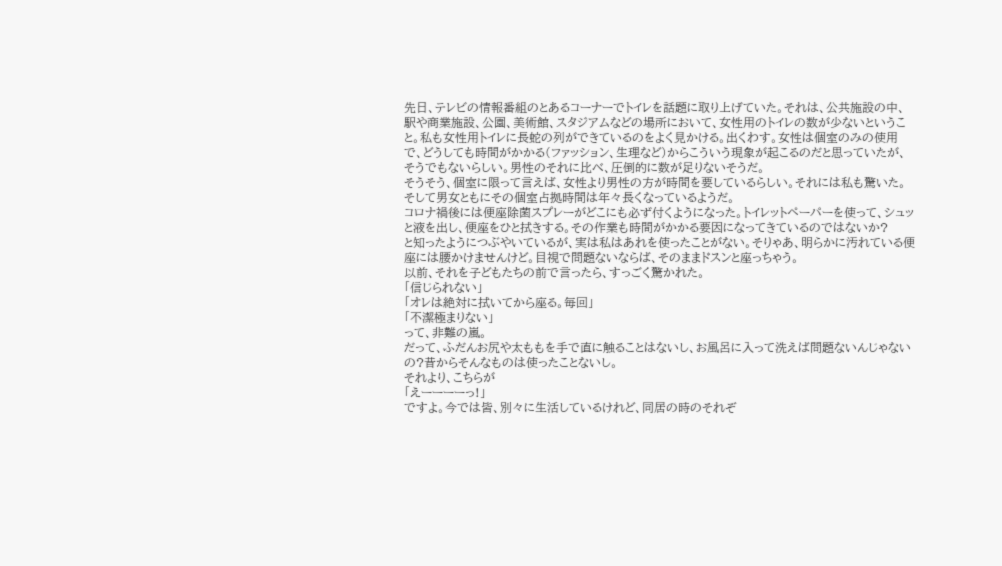先日、テレビの情報番組のとあるコーナーでトイレを話題に取り上げていた。それは、公共施設の中、駅や商業施設、公園、美術館、スタジアムなどの場所において、女性用のトイレの数が少ないということ。私も女性用トイレに長蛇の列ができているのをよく見かける。出くわす。女性は個室のみの使用で、どうしても時間がかかる(ファッション、生理など)からこういう現象が起こるのだと思っていたが、そうでもないらしい。男性のそれに比べ、圧倒的に数が足りないそうだ。
そうそう、個室に限って言えば、女性より男性の方が時間を要しているらしい。それには私も驚いた。そして男女ともにその個室占拠時間は年々長くなっているようだ。
コロナ禍後には便座除菌スプレーがどこにも必ず付くようになった。トイレットペーパーを使って、シュッと液を出し、便座をひと拭きする。その作業も時間がかかる要因になってきているのではないか?
と知ったようにつぶやいているが、実は私はあれを使ったことがない。そりゃあ、明らかに汚れている便座には腰かけませんけど。目視で問題ないならば、そのままドスンと座っちゃう。
以前、それを子どもたちの前で言ったら、すっごく驚かれた。
「信じられない」
「オレは絶対に拭いてから座る。毎回」
「不潔極まりない」
って、非難の嵐。
だって、ふだんお尻や太ももを手で直に触ることはないし、お風呂に入って洗えば問題ないんじゃないの?昔からそんなものは使ったことないし。
それより、こちらが
「えーーーーっ!」
ですよ。今では皆、別々に生活しているけれど、同居の時のそれぞ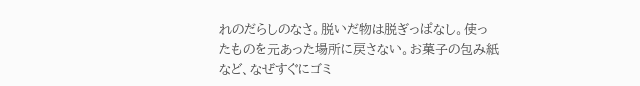れのだらしのなさ。脱いだ物は脱ぎっぱなし。使ったものを元あった場所に戻さない。お菓子の包み紙など、なぜすぐにゴミ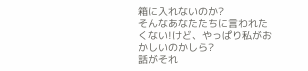箱に入れないのか?
そんなあなたたちに言われたくない!けど、やっぱり私がおかしいのかしら?
話がそれ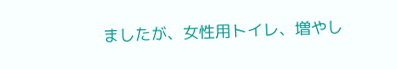ましたが、女性用トイレ、増やし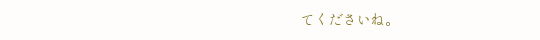てくださいね。